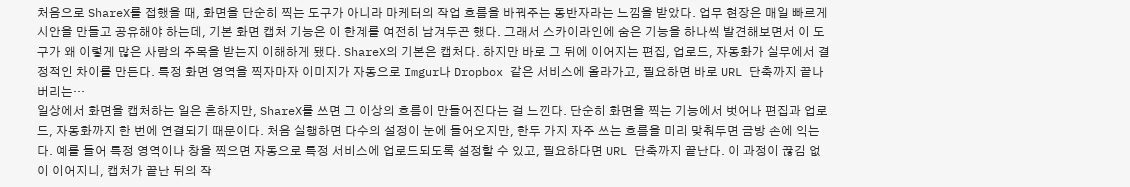처음으로 ShareX를 접했을 때, 화면을 단순히 찍는 도구가 아니라 마케터의 작업 흐름을 바꿔주는 동반자라는 느낌을 받았다. 업무 현장은 매일 빠르게 시안을 만들고 공유해야 하는데, 기본 화면 캡처 기능은 이 한계를 여전히 남겨두곤 했다. 그래서 스카이라인에 숨은 기능을 하나씩 발견해보면서 이 도구가 왜 이렇게 많은 사람의 주목을 받는지 이해하게 됐다. ShareX의 기본은 캡처다. 하지만 바로 그 뒤에 이어지는 편집, 업로드, 자동화가 실무에서 결정적인 차이를 만든다. 특정 화면 영역을 찍자마자 이미지가 자동으로 Imgur나 Dropbox 같은 서비스에 올라가고, 필요하면 바로 URL 단축까지 끝나버리는…
일상에서 화면을 캡처하는 일은 흔하지만, ShareX를 쓰면 그 이상의 흐름이 만들어진다는 걸 느낀다. 단순히 화면을 찍는 기능에서 벗어나 편집과 업로드, 자동화까지 한 번에 연결되기 때문이다. 처음 실행하면 다수의 설정이 눈에 들어오지만, 한두 가지 자주 쓰는 흐름을 미리 맞춰두면 금방 손에 익는다. 예를 들어 특정 영역이나 창을 찍으면 자동으로 특정 서비스에 업로드되도록 설정할 수 있고, 필요하다면 URL 단축까지 끝난다. 이 과정이 끊김 없이 이어지니, 캡처가 끝난 뒤의 작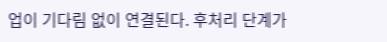업이 기다림 없이 연결된다. 후처리 단계가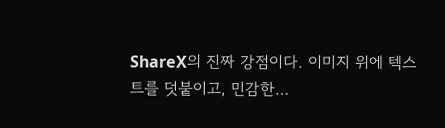ShareX의 진짜 강점이다. 이미지 위에 텍스트를 덧붙이고, 민감한…